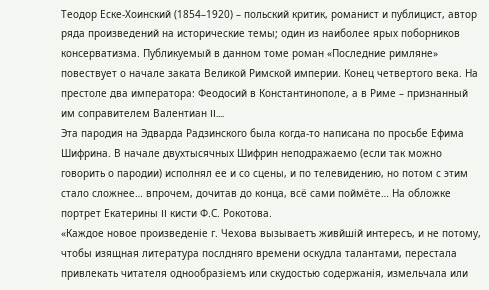Теодор Еске-Хоинский (1854–1920) – польский критик, романист и публицист, автор ряда произведений на исторические темы; один из наиболее ярых поборников консерватизма. Публикуемый в данном томе роман «Последние римляне» повествует о начале заката Великой Римской империи. Конец четвертого века. На престоле два императора: Феодосий в Константинополе, а в Риме – признанный им соправителем Валентиан II....
Эта пародия на Эдварда Радзинского была когда-то написана по просьбе Ефима Шифрина. В начале двухтысячных Шифрин неподражаемо (если так можно говорить о пародии) исполнял ее и со сцены, и по телевидению, но потом с этим стало сложнее… впрочем, дочитав до конца, всё сами поймёте… На обложке портрет Екатерины II кисти Ф.С. Рокотова.
«Каждое новое произведеніе г. Чехова вызываетъ живйшій интересъ, и не потому, чтобы изящная литература послдняго времени оскудла талантами, перестала привлекать читателя однообразіемъ или скудостью содержанія, измельчала или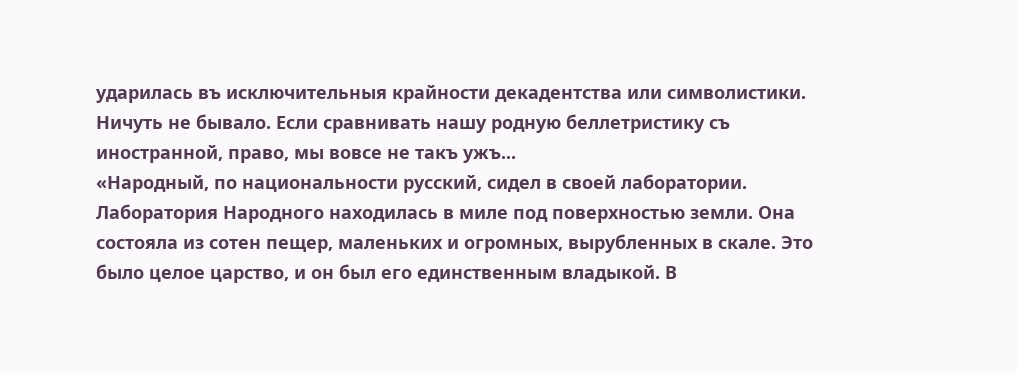ударилась въ исключительныя крайности декадентства или символистики. Ничуть не бывало. Если сравнивать нашу родную беллетристику съ иностранной, право, мы вовсе не такъ ужъ...
«Народный, по национальности русский, сидел в своей лаборатории. Лаборатория Народного находилась в миле под поверхностью земли. Она состояла из сотен пещер, маленьких и огромных, вырубленных в скале. Это было целое царство, и он был его единственным владыкой. В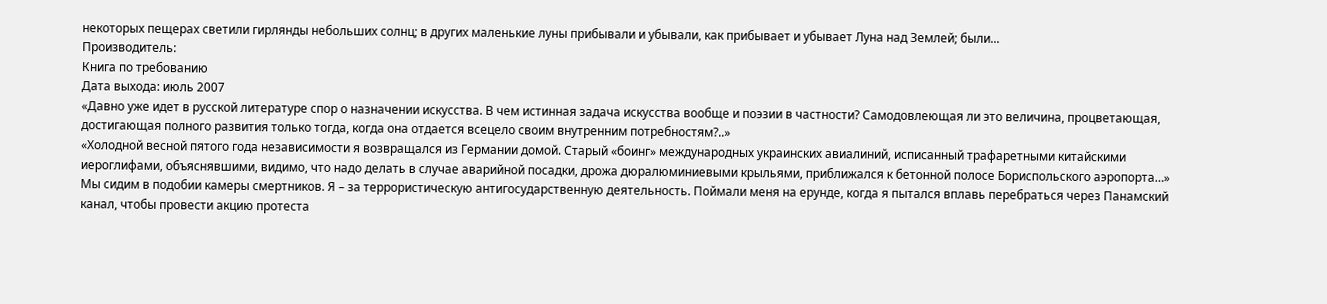некоторых пещерах светили гирлянды небольших солнц; в других маленькие луны прибывали и убывали, как прибывает и убывает Луна над Землей; были...
Производитель:
Книга по требованию
Дата выхода: июль 2007
«Давно уже идет в русской литературе спор о назначении искусства. В чем истинная задача искусства вообще и поэзии в частности? Самодовлеющая ли это величина, процветающая, достигающая полного развития только тогда, когда она отдается всецело своим внутренним потребностям?..»
«Холодной весной пятого года независимости я возвращался из Германии домой. Старый «боинг» международных украинских авиалиний, исписанный трафаретными китайскими иероглифами, объяснявшими, видимо, что надо делать в случае аварийной посадки, дрожа дюралюминиевыми крыльями, приближался к бетонной полосе Бориспольского аэропорта…»
Мы сидим в подобии камеры смертников. Я – за террористическую антигосударственную деятельность. Поймали меня на ерунде, когда я пытался вплавь перебраться через Панамский канал, чтобы провести акцию протеста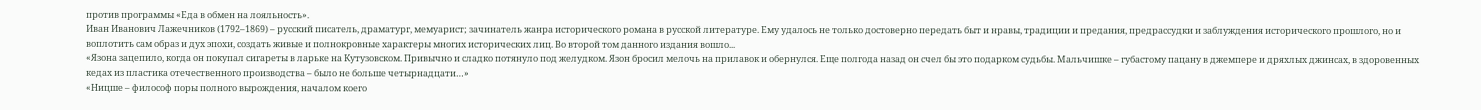против программы «Еда в обмен на лояльность».
Иван Иванович Лажечников (1792–1869) – русский писатель, драматург, мемуарист; зачинатель жанра исторического романа в русской литературе. Ему удалось не только достоверно передать быт и нравы, традиции и предания, предрассудки и заблуждения исторического прошлого, но и воплотить сам образ и дух эпохи, создать живые и полнокровные характеры многих исторических лиц. Во второй том данного издания вошло...
«Язона зацепило, когда он покупал сигареты в ларьке на Кутузовском. Привычно и сладко потянуло под желудком. Язон бросил мелочь на прилавок и обернулся. Еще полгода назад он счел бы это подарком судьбы. Мальчишке – губастому пацану в джемпере и дряхлых джинсах, в здоровенных кедах из пластика отечественного производства – было не больше четырнадцати…»
«Ницше – философ поры полного вырождения, началом коего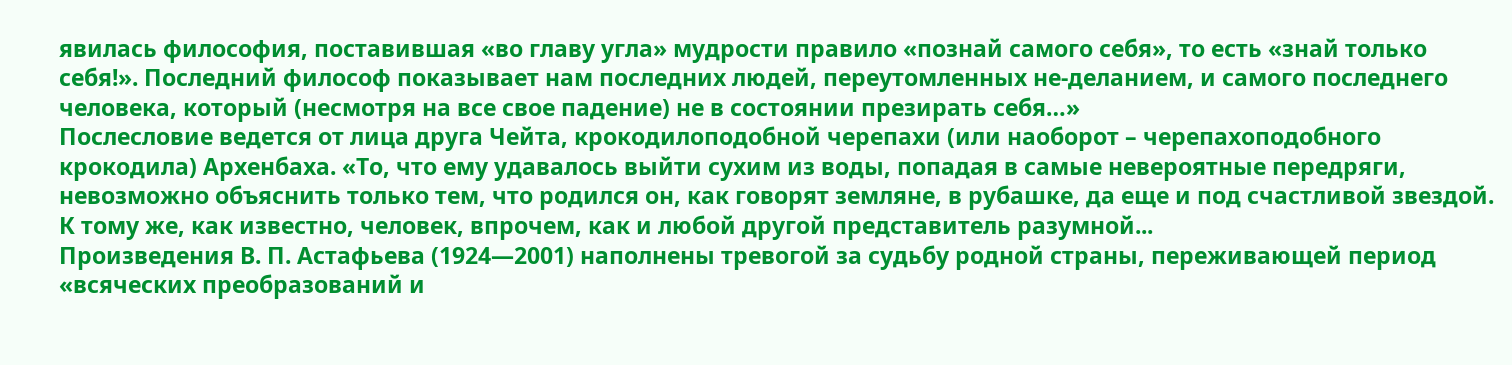явилась философия, поставившая «во главу угла» мудрости правило «познай самого себя», то есть «знай только себя!». Последний философ показывает нам последних людей, переутомленных не-деланием, и самого последнего человека, который (несмотря на все свое падение) не в состоянии презирать себя…»
Послесловие ведется от лица друга Чейта, крокодилоподобной черепахи (или наоборот – черепахоподобного крокодила) Архенбаха. «То, что ему удавалось выйти сухим из воды, попадая в самые невероятные передряги, невозможно объяснить только тем, что родился он, как говорят земляне, в рубашке, да еще и под счастливой звездой. К тому же, как известно, человек, впрочем, как и любой другой представитель разумной...
Произведения В. П. Астафьева (1924—2001) наполнены тревогой за судьбу родной страны, переживающей период «всяческих преобразований и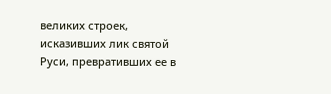великих строек, исказивших лик святой Руси, превративших ее в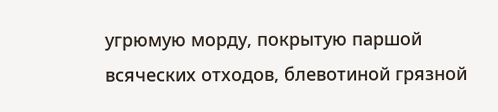угрюмую морду, покрытую паршой всяческих отходов, блевотиной грязной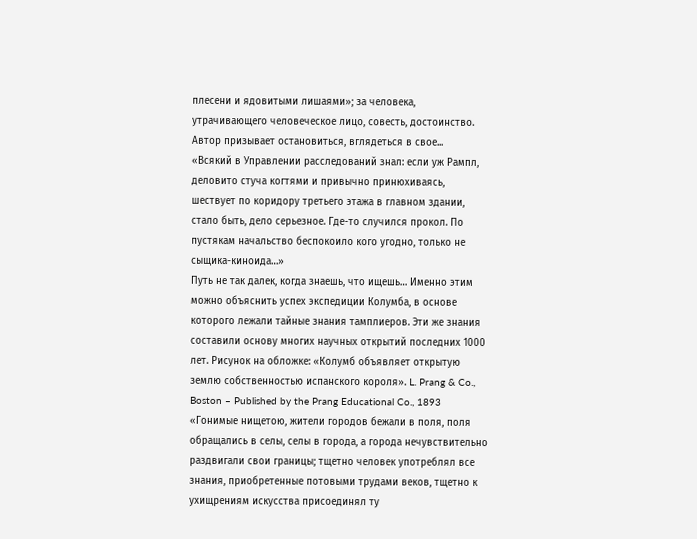плесени и ядовитыми лишаями»; за человека, утрачивающего человеческое лицо, совесть, достоинство. Автор призывает остановиться, вглядеться в свое...
«Всякий в Управлении расследований знал: если уж Рампл, деловито стуча когтями и привычно принюхиваясь, шествует по коридору третьего этажа в главном здании, стало быть, дело серьезное. Где-то случился прокол. По пустякам начальство беспокоило кого угодно, только не сыщика-киноида…»
Путь не так далек, когда знаешь, что ищешь… Именно этим можно объяснить успех экспедиции Колумба, в основе которого лежали тайные знания тамплиеров. Эти же знания составили основу многих научных открытий последних 1000 лет. Рисунок на обложке: «Колумб объявляет открытую землю собственностью испанского короля». L. Prang & Co., Boston – Published by the Prang Educational Co., 1893
«Гонимые нищетою, жители городов бежали в поля, поля обращались в селы, селы в города, а города нечувствительно раздвигали свои границы; тщетно человек употреблял все знания, приобретенные потовыми трудами веков, тщетно к ухищрениям искусства присоединял ту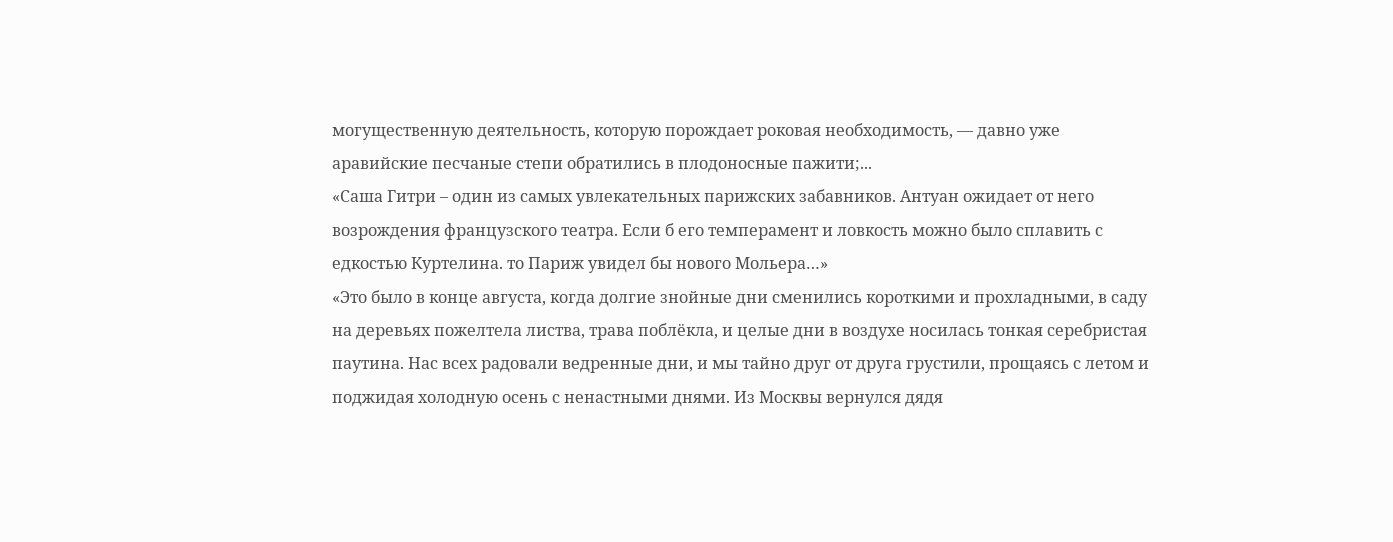могущественную деятельность, которую порождает роковая необходимость, — давно уже аравийские песчаные степи обратились в плодоносные пажити;...
«Саша Гитри – один из самых увлекательных парижских забавников. Антуан ожидает от него возрождения французского театра. Если б его темперамент и ловкость можно было сплавить с едкостью Куртелина. то Париж увидел бы нового Мольера…»
«Это было в конце августа, когда долгие знойные дни сменились короткими и прохладными, в саду на деревьях пожелтела листва, трава поблёкла, и целые дни в воздухе носилась тонкая серебристая паутина. Нас всех радовали ведренные дни, и мы тайно друг от друга грустили, прощаясь с летом и поджидая холодную осень с ненастными днями. Из Москвы вернулся дядя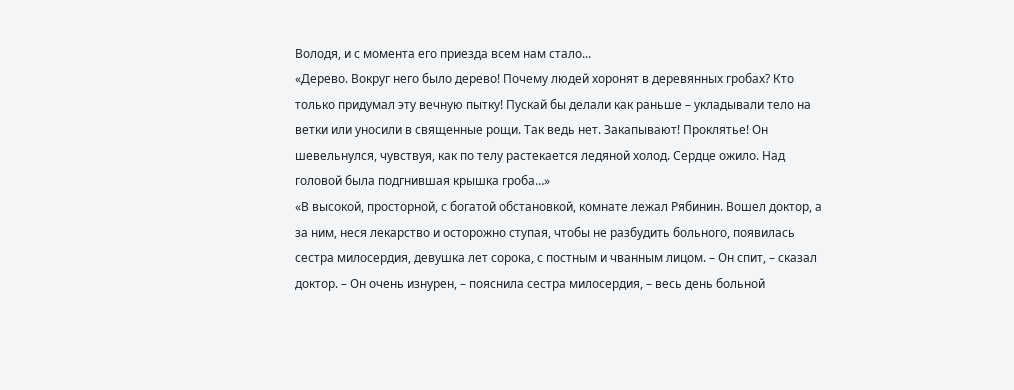Володя, и с момента его приезда всем нам стало...
«Дерево. Вокруг него было дерево! Почему людей хоронят в деревянных гробах? Кто только придумал эту вечную пытку! Пускай бы делали как раньше – укладывали тело на ветки или уносили в священные рощи. Так ведь нет. Закапывают! Проклятье! Он шевельнулся, чувствуя, как по телу растекается ледяной холод. Сердце ожило. Над головой была подгнившая крышка гроба…»
«В высокой, просторной, с богатой обстановкой, комнате лежал Рябинин. Вошел доктор, а за ним, неся лекарство и осторожно ступая, чтобы не разбудить больного, появилась сестра милосердия, девушка лет сорока, с постным и чванным лицом. – Он спит, – сказал доктор. – Он очень изнурен, – пояснила сестра милосердия, – весь день больной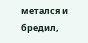метался и бредил,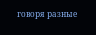говоря разные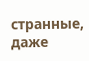странные, даже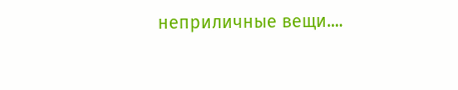неприличные вещи....